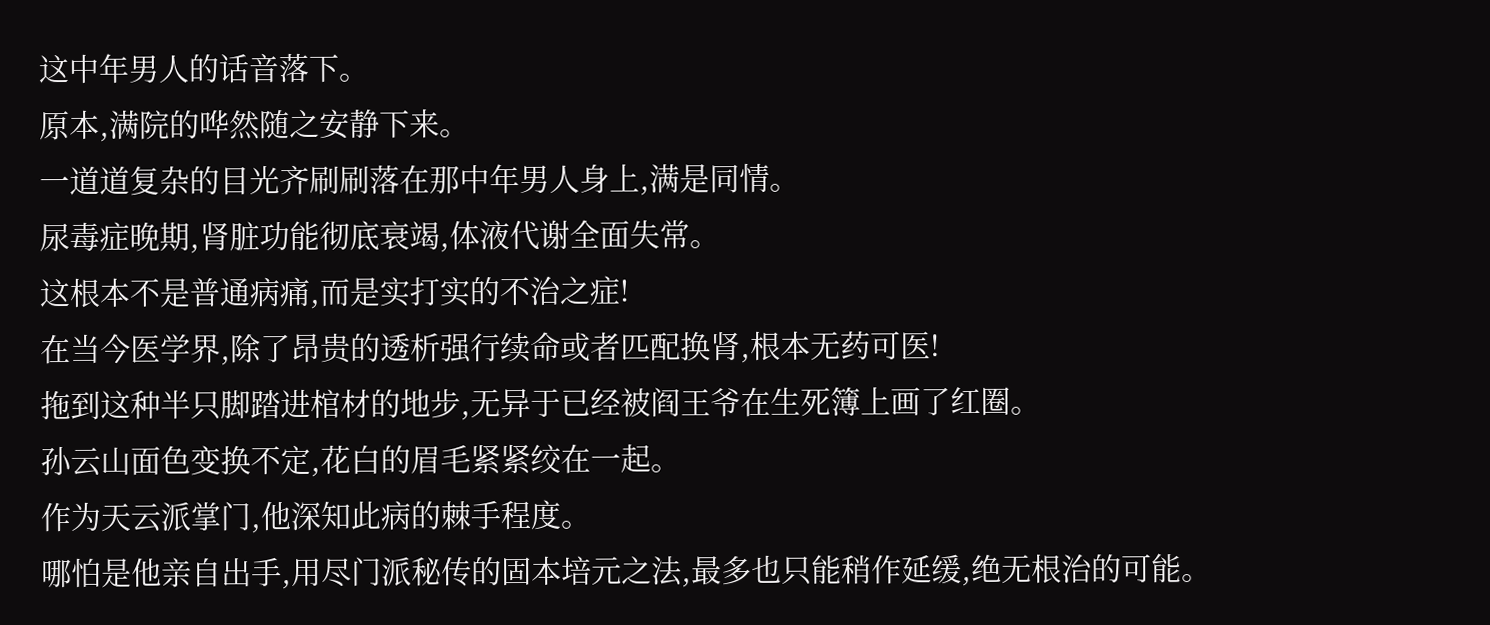这中年男人的话音落下。
原本,满院的哗然随之安静下来。
一道道复杂的目光齐刷刷落在那中年男人身上,满是同情。
尿毒症晚期,肾脏功能彻底衰竭,体液代谢全面失常。
这根本不是普通病痛,而是实打实的不治之症!
在当今医学界,除了昂贵的透析强行续命或者匹配换肾,根本无药可医!
拖到这种半只脚踏进棺材的地步,无异于已经被阎王爷在生死簿上画了红圈。
孙云山面色变换不定,花白的眉毛紧紧绞在一起。
作为天云派掌门,他深知此病的棘手程度。
哪怕是他亲自出手,用尽门派秘传的固本培元之法,最多也只能稍作延缓,绝无根治的可能。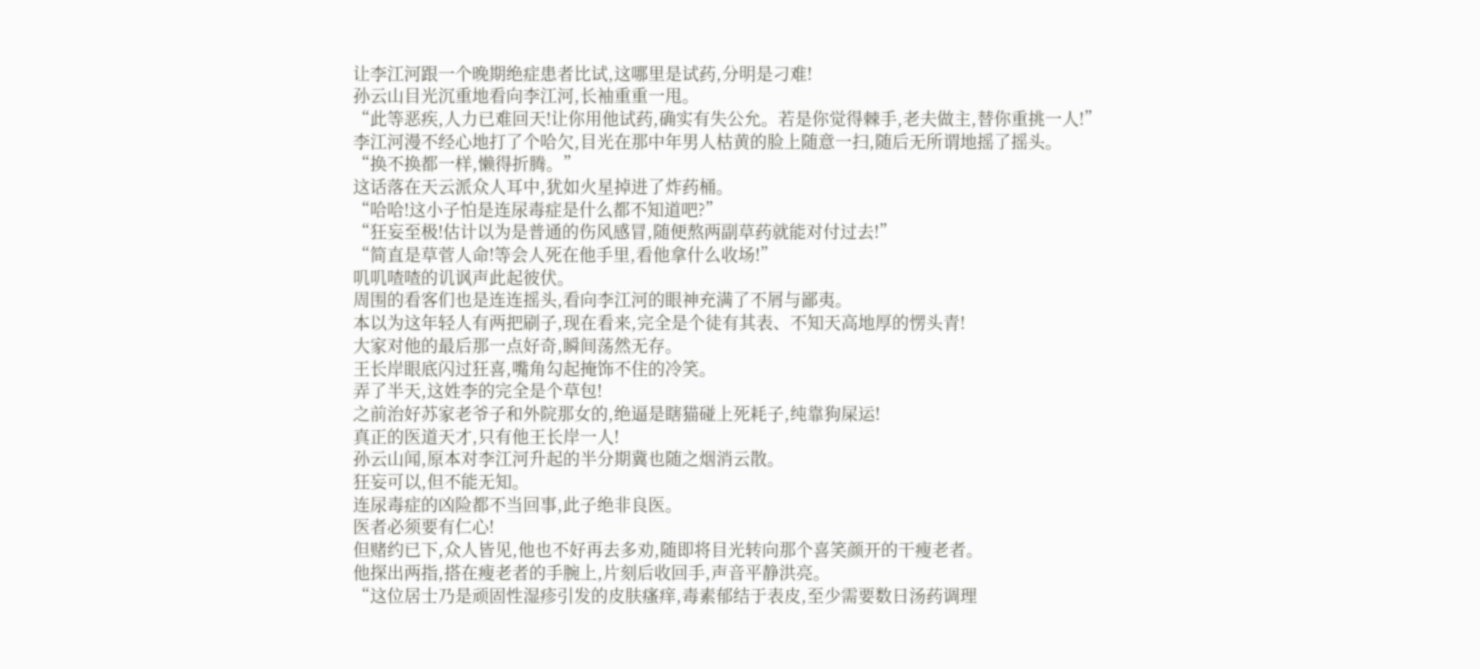让李江河跟一个晚期绝症患者比试,这哪里是试药,分明是刁难!
孙云山目光沉重地看向李江河,长袖重重一甩。
“此等恶疾,人力已难回天!让你用他试药,确实有失公允。若是你觉得棘手,老夫做主,替你重挑一人!”
李江河漫不经心地打了个哈欠,目光在那中年男人枯黄的脸上随意一扫,随后无所谓地摇了摇头。
“换不换都一样,懒得折腾。”
这话落在天云派众人耳中,犹如火星掉进了炸药桶。
“哈哈!这小子怕是连尿毒症是什么都不知道吧?”
“狂妄至极!估计以为是普通的伤风感冒,随便熬两副草药就能对付过去!”
“简直是草菅人命!等会人死在他手里,看他拿什么收场!”
叽叽喳喳的讥讽声此起彼伏。
周围的看客们也是连连摇头,看向李江河的眼神充满了不屑与鄙夷。
本以为这年轻人有两把刷子,现在看来,完全是个徒有其表、不知天高地厚的愣头青!
大家对他的最后那一点好奇,瞬间荡然无存。
王长岸眼底闪过狂喜,嘴角勾起掩饰不住的冷笑。
弄了半天,这姓李的完全是个草包!
之前治好苏家老爷子和外院那女的,绝逼是瞎猫碰上死耗子,纯靠狗屎运!
真正的医道天才,只有他王长岸一人!
孙云山闻,原本对李江河升起的半分期冀也随之烟消云散。
狂妄可以,但不能无知。
连尿毒症的凶险都不当回事,此子绝非良医。
医者必须要有仁心!
但赌约已下,众人皆见,他也不好再去多劝,随即将目光转向那个喜笑颜开的干瘦老者。
他探出两指,搭在瘦老者的手腕上,片刻后收回手,声音平静洪亮。
“这位居士乃是顽固性湿疹引发的皮肤瘙痒,毒素郁结于表皮,至少需要数日汤药调理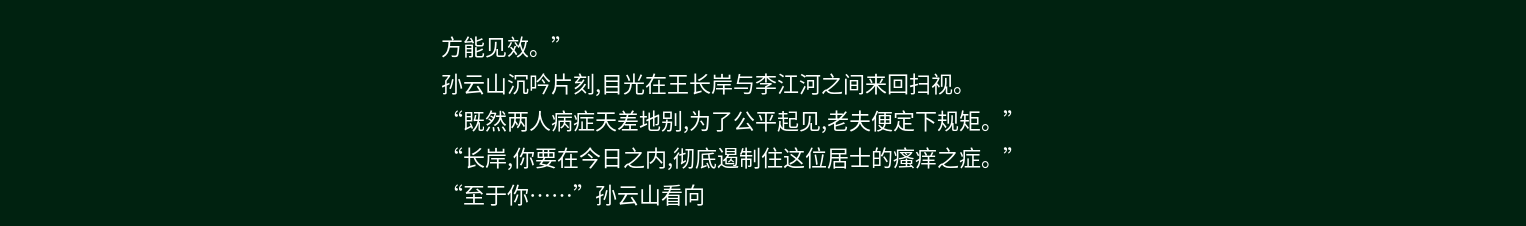方能见效。”
孙云山沉吟片刻,目光在王长岸与李江河之间来回扫视。
“既然两人病症天差地别,为了公平起见,老夫便定下规矩。”
“长岸,你要在今日之内,彻底遏制住这位居士的瘙痒之症。”
“至于你……”孙云山看向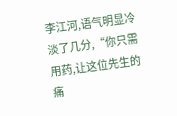李江河,语气明显冷淡了几分,“你只需用药,让这位先生的痛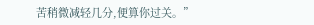苦稍微减轻几分,便算你过关。”